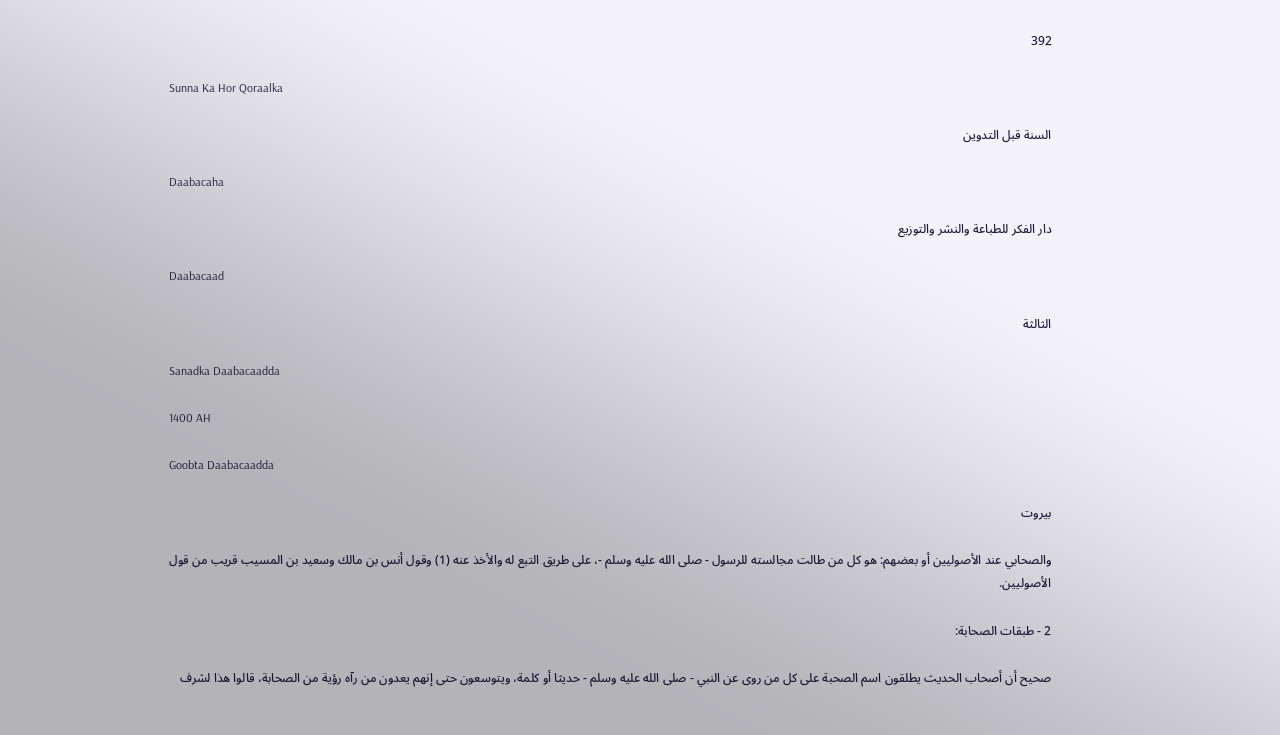392

Sunna Ka Hor Qoraalka

السنة قبل التدوين

Daabacaha

دار الفكر للطباعة والنشر والتوزيع

Daabacaad

الثالثة

Sanadka Daabacaadda

1400 AH

Goobta Daabacaadda

بيروت

والصحابي عند الأصوليين أو بعضهم: هو كل من طالت مجالسته للرسول - صلى الله عليه وسلم -، على طريق التبع له والأخذ عنه (1) وقول أنس بن مالك وسعيد بن المسيب قريب من قول الأصوليين.

2 - طبقات الصحابة:

صحيح أن أصحاب الحديث يطلقون اسم الصحبة على كل من روى عن النبي - صلى الله عليه وسلم - حديثا أو كلمة، ويتوسعون حتى إنهم يعدون من رآه رؤية من الصحابة، قالوا هذا لشرف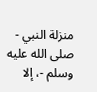منزلة النبي - صلى الله عليه وسلم -، إلا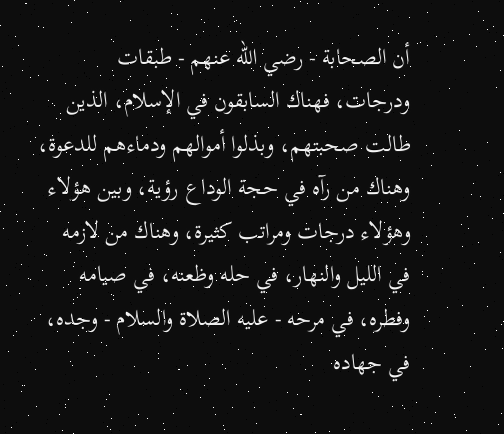أن الصحابة - رضي الله عنهم - طبقات ودرجات، فهناك السابقون في الإسلام، الذين طالت صحبتهم، وبذلوا أموالهم ودماءهم للدعوة، وهناك من رآه في حجة الوداع رؤية، وبين هؤلاء وهؤلاء درجات ومراتب كثيرة، وهناك من لازمه في الليل والنهار، في حله وظعنه، في صيامه وفطره، في مرحه - عليه الصلاة والسلام - وجده، في جهاده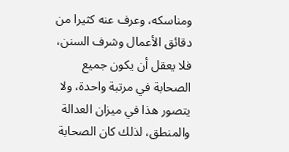ومناسكه، وعرف عنه كثيرا من دقائق الأعمال وشرف السنن، فلا يعقل أن يكون جميع الصحابة في مرتبة واحدة، ولا يتصور هذا في ميزان العدالة والمنطق، لذلك كان الصحابة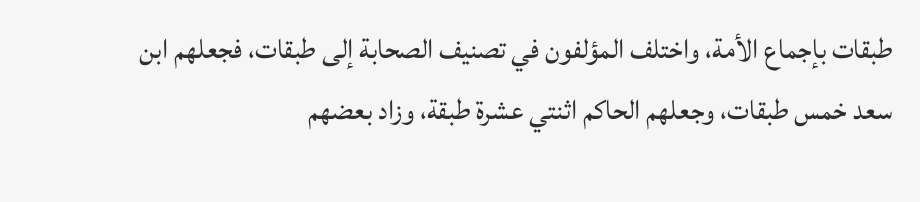طبقات بإجماع الأمة، واختلف المؤلفون في تصنيف الصحابة إلى طبقات، فجعلهم ابن سعد خمس طبقات، وجعلهم الحاكم اثنتي عشرة طبقة، وزاد بعضهم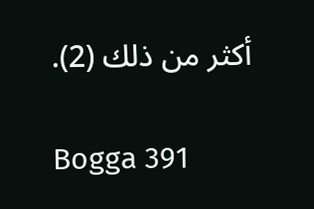أكثر من ذلك (2).

Bogga 391